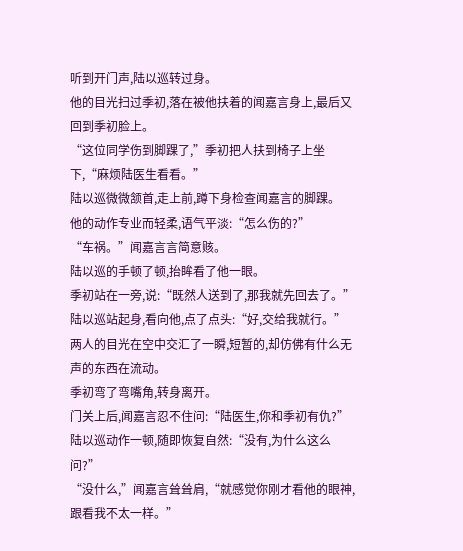听到开门声,陆以巡转过身。
他的目光扫过季初,落在被他扶着的闻嘉言身上,最后又回到季初脸上。
“这位同学伤到脚踝了,”季初把人扶到椅子上坐下,“麻烦陆医生看看。”
陆以巡微微颔首,走上前,蹲下身检查闻嘉言的脚踝。
他的动作专业而轻柔,语气平淡:“怎么伤的?”
“车祸。”闻嘉言言简意赅。
陆以巡的手顿了顿,抬眸看了他一眼。
季初站在一旁,说:“既然人送到了,那我就先回去了。”
陆以巡站起身,看向他,点了点头:“好,交给我就行。”
两人的目光在空中交汇了一瞬,短暂的,却仿佛有什么无声的东西在流动。
季初弯了弯嘴角,转身离开。
门关上后,闻嘉言忍不住问:“陆医生,你和季初有仇?”
陆以巡动作一顿,随即恢复自然:“没有,为什么这么问?”
“没什么,”闻嘉言耸耸肩,“就感觉你刚才看他的眼神,跟看我不太一样。”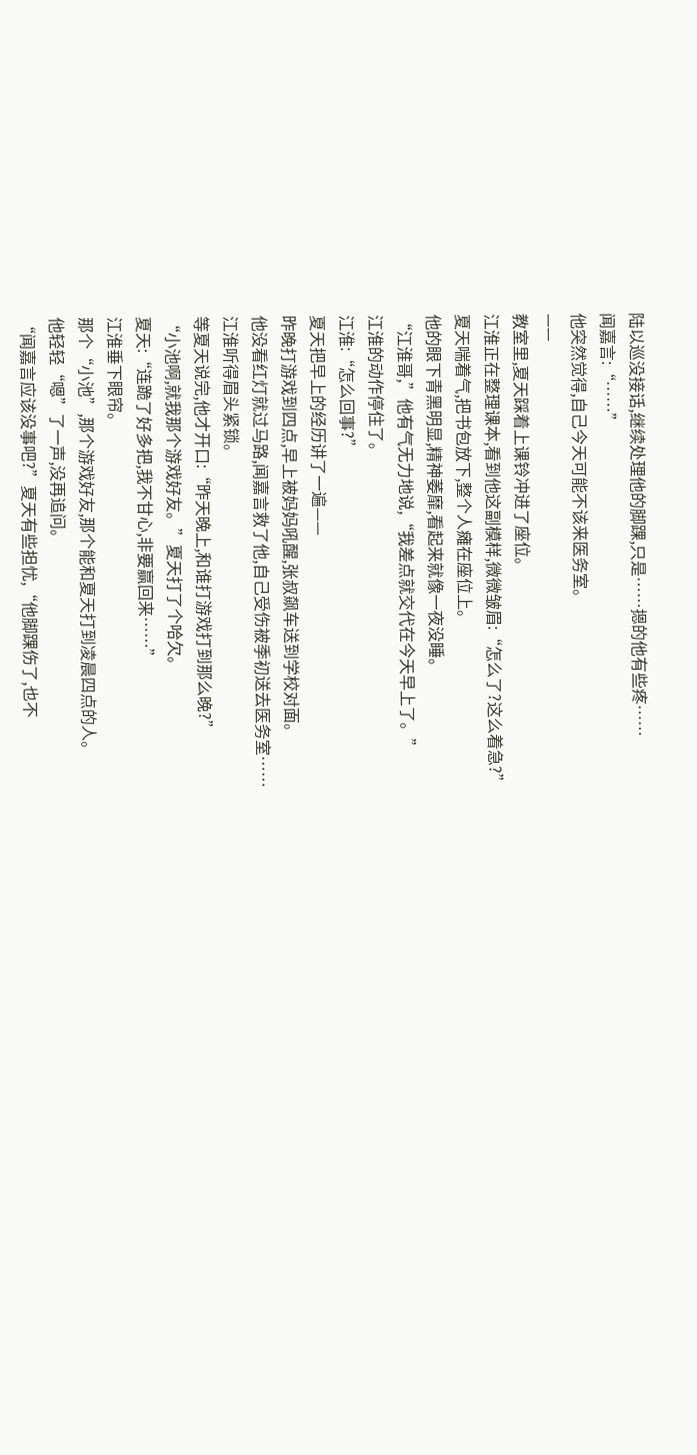陆以巡没接话,继续处理他的脚踝,只是……摁的他有些疼……
闻嘉言:“……”
他突然觉得,自己今天可能不该来医务室。
——
教室里,夏天踩着上课铃冲进了座位。
江淮正在整理课本,看到他这副模样,微微皱眉:“怎么了?这么着急?”
夏天喘着气,把书包放下,整个人瘫在座位上。
他的眼下青黑明显,精神萎靡,看起来就像一夜没睡。
“江淮哥,”他有气无力地说,“我差点就交代在今天早上了。”
江淮的动作停住了。
江淮:“怎么回事?”
夏天把早上的经历讲了一遍——
昨晚打游戏到四点,早上被妈妈吼醒,张叔飙车送到学校对面。
他没看红灯就过马路,闻嘉言救了他,自己受伤被季初送去医务室……
江淮听得眉头紧锁。
等夏天说完,他才开口:“昨天晚上,和谁打游戏打到那么晚?”
“小池啊,就我那个游戏好友。”夏天打了个哈欠。
夏天:“连跪了好多把,我不甘心,非要赢回来……”
江淮垂下眼帘。
那个“小池”,那个游戏好友,那个能和夏天打到凌晨四点的人。
他轻轻“嗯”了一声,没再追问。
“闻嘉言应该没事吧?”夏天有些担忧,“他脚踝伤了,也不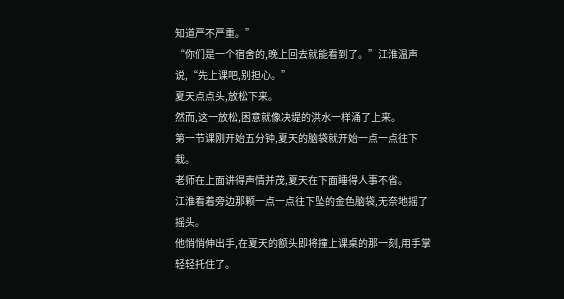知道严不严重。”
“你们是一个宿舍的,晚上回去就能看到了。”江淮温声说,“先上课吧,别担心。”
夏天点点头,放松下来。
然而,这一放松,困意就像决堤的洪水一样涌了上来。
第一节课刚开始五分钟,夏天的脑袋就开始一点一点往下栽。
老师在上面讲得声情并茂,夏天在下面睡得人事不省。
江淮看着旁边那颗一点一点往下坠的金色脑袋,无奈地摇了摇头。
他悄悄伸出手,在夏天的额头即将撞上课桌的那一刻,用手掌轻轻托住了。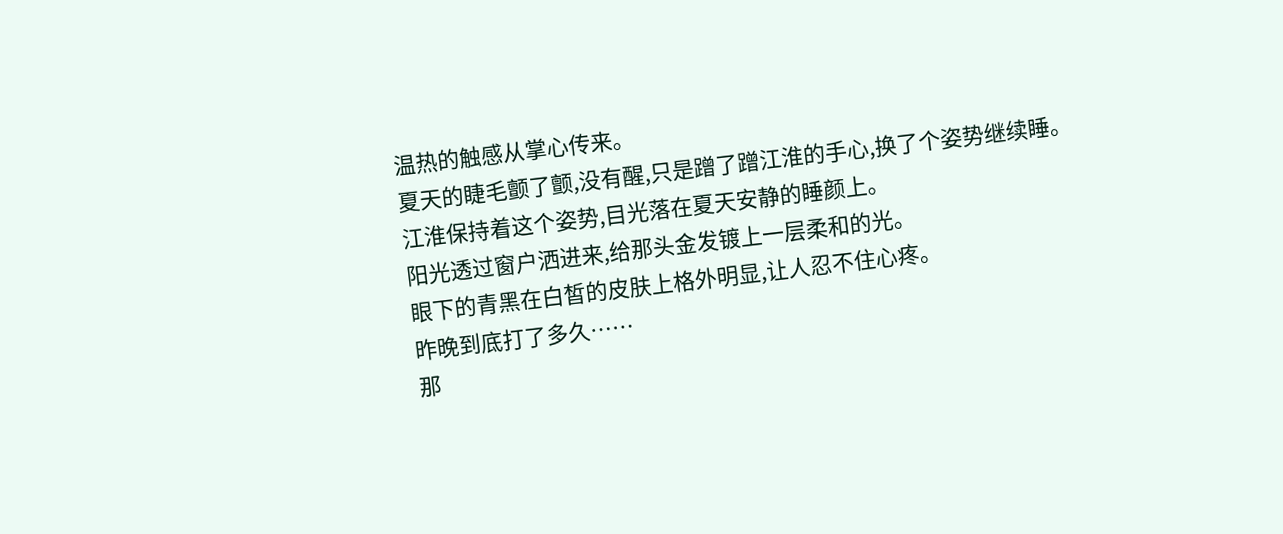温热的触感从掌心传来。
夏天的睫毛颤了颤,没有醒,只是蹭了蹭江淮的手心,换了个姿势继续睡。
江淮保持着这个姿势,目光落在夏天安静的睡颜上。
阳光透过窗户洒进来,给那头金发镀上一层柔和的光。
眼下的青黑在白皙的皮肤上格外明显,让人忍不住心疼。
昨晚到底打了多久……
那